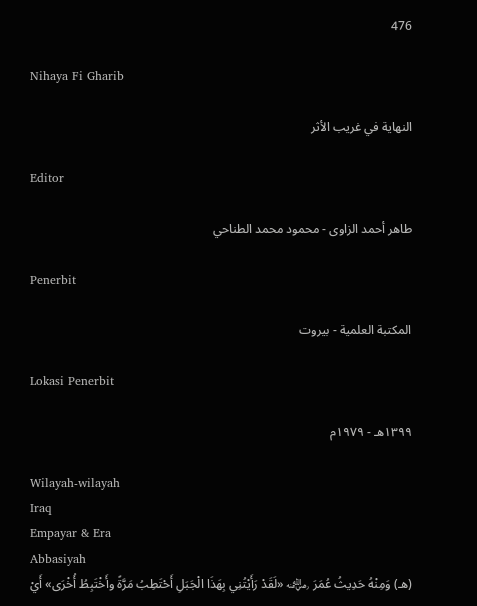476

Nihaya Fi Gharib

النهاية في غريب الأثر

Editor

طاهر أحمد الزاوى - محمود محمد الطناحي

Penerbit

المكتبة العلمية - بيروت

Lokasi Penerbit

١٣٩٩هـ - ١٩٧٩م

Wilayah-wilayah
Iraq
Empayar & Era
Abbasiyah
(هـ) وَمِنْهُ حَدِيثُ عُمَرَ ﵁ «لَقَدْ رَأَيْتُنِي بِهَذَا الْجَبَلِ أَحْتَطِبُ مَرَّةً وأَخْتَبِطُ أُخْرَى» أَيْ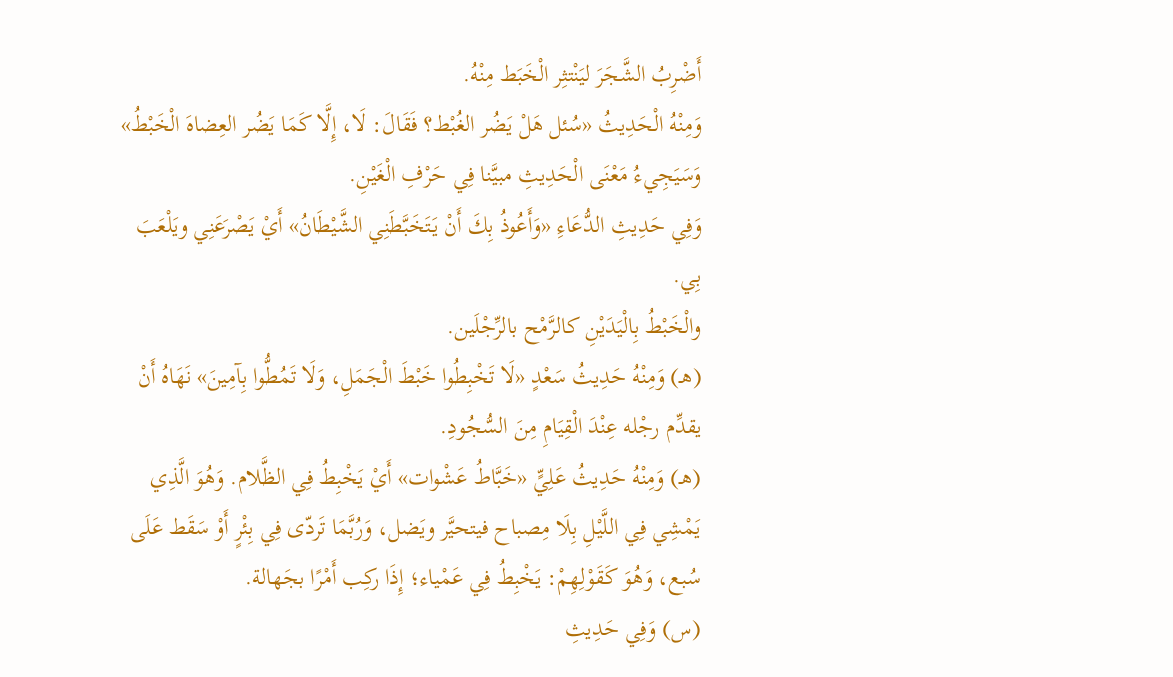أَضْرِبُ الشَّجَرَ ليَنْتثِر الْخَبَط مِنْهُ.
وَمِنْهُ الْحَدِيثُ «سُئل هَلْ يَضُر الغُبْط؟ فَقَالَ: لَا، إِلَّا كَمَا يَضُر العِضاهَ الْخَبْطُ» وَسَيَجِيءُ مَعْنَى الْحَدِيثِ مبيَّنا فِي حَرْفِ الْغَيْنِ.
وَفِي حَدِيثِ الدُّعَاءِ «وَأَعُوذُ بِكَ أَنْ يَتَخَبَّطَنِي الشَّيْطَانُ» أَيْ يَصْرَعَنِي ويَلْعَبَ بِي.
والْخَبْطُ بِالْيَدَيْنِ كالرَّمْح بالرِّجْلَين.
(هـ) وَمِنْهُ حَدِيثُ سَعْدٍ «لَا تَخْبِطُوا خَبْطَ الْجَمَلِ، وَلَا تَمُطُّوا بِآمِينَ» نَهَاهُ أَنْ يقدِّم رجْله عِنْدَ الْقِيَامِ مِنَ السُّجُودِ.
(هـ) وَمِنْهُ حَدِيثُ عَلِيٍّ «خَبَّاطُ عَشْوات» أَيْ يَخْبِطُ فِي الظَّلام. وَهُوَ الَّذِي يَمْشِي فِي اللَّيْلِ بِلَا مِصباح فيتحيَّر ويَضل، وَرُبَّمَا تَردّى فِي بِئْرٍ أَوْ سَقَط عَلَى سُبع، وَهُوَ كَقَوْلِهِمْ: يَخْبِطُ فِي عَمْياء؛ إِذَا ركِب أَمْرًا بجَهالة.
(س) وَفِي حَدِيثِ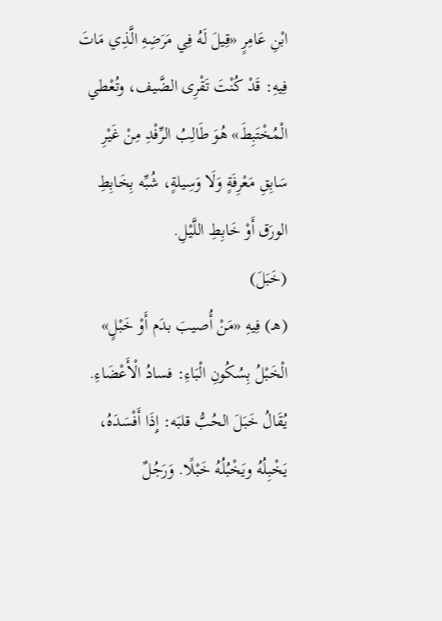ابْنِ عَامِرٍ «قِيلَ لَهُ فِي مَرَضِهِ الَّذِي مَاتَ فِيهِ: قَدْ كُنْتَ تَقْرِى الضَّيف، وتُعْطي الْمُخْتَبِطَ» هُوَ طَالِبُ الرِّفْدِ مِنْ غَيْرِ سَابِقِ مَعْرِفَةٍ وَلَا وَسِيلةٍ، شُبِّه بِخَابِطِ الورَق أَوْ خَابِطِ اللَّيْلِ.
(خَبَلَ)
(هـ) فِيهِ «مَنْ أُصيبَ بدَم أَوْ خَبْلٍ» الْخَبْلُ بِسُكُونِ الْبَاءِ: فسادُ الْأَعْضَاءِ.
يُقَالُ خَبَلَ الحُبُّ قلبَه: إِذَا أَفْسَدَهُ، يَخْبِلُهُ ويَخْبُلُهُ خَبْلًا. وَرَجُلٌ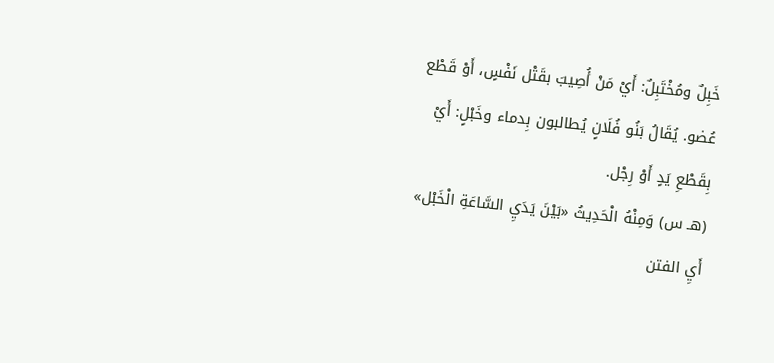خَبِلٌ ومُخْتَبِلٌ: أَيْ مَنْ أُصِيبَ بقَتْل نَفْسٍ، أَوْ قَطْع عُضو. يُقَالُ بَنُو فُلَانٍ يُطالبون بِدماء وخَبْلٍ: أَيْ بِقَطْعِ يَدٍ أَوْ رِجْل.
(هـ س) وَمِنْهُ الْحَدِيثُ «بَيْنَ يَدَيِ السَّاعَةِ الْخَبْل» أَيِ الفتن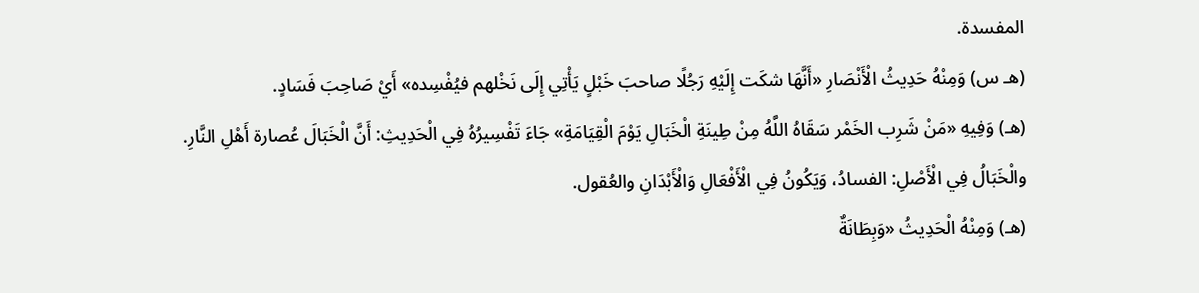المفسدة.
(هـ س) وَمِنْهُ حَدِيثُ الْأَنْصَارِ «أَنَّهَا شكَت إِلَيْهِ رَجُلًا صاحبَ خَبْلٍ يَأْتِي إِلَى نَخْلهم فيُفْسِده» أَيْ صَاحِبَ فَسَادٍ.
(هـ) وَفِيهِ «مَنْ شَرِب الخَمْر سَقَاهُ اللَّهُ مِنْ طِينَةِ الْخَبَالِ يَوْمَ الْقِيَامَةِ» جَاءَ تَفْسِيرُهُ فِي الْحَدِيثِ: أَنَّ الْخَبَالَ عُصارة أَهْلِ النَّارِ. والْخَبَالُ فِي الْأَصْلِ: الفسادُ، وَيَكُونُ فِي الْأَفْعَالِ وَالْأَبْدَانِ والعُقول.
(هـ) وَمِنْهُ الْحَدِيثُ «وَبِطَانَةٌ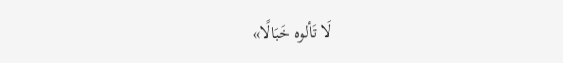لَا تَألوه خَبَالًا»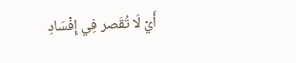أَيْ لَا تُقَصر فِي إِفْسَادِ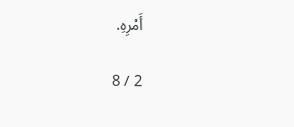أَمْرِهِ.

2 / 8